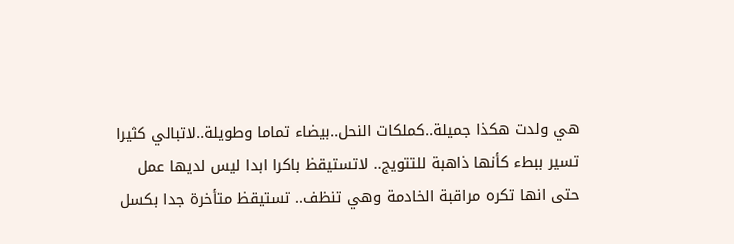هي ولدت هكذا جميلة..كملكات النحل..بيضاء تماما وطويلة..لاتبالي كثيرا تسير ببطء كأنها ذاهبة للتتويج.. لاتستيقظ باكرا ابدا ليس لديها عمل حتى انها تكره مراقبة الخادمة وهي تنظف.. تستيقظ متأخرة جدا بكسل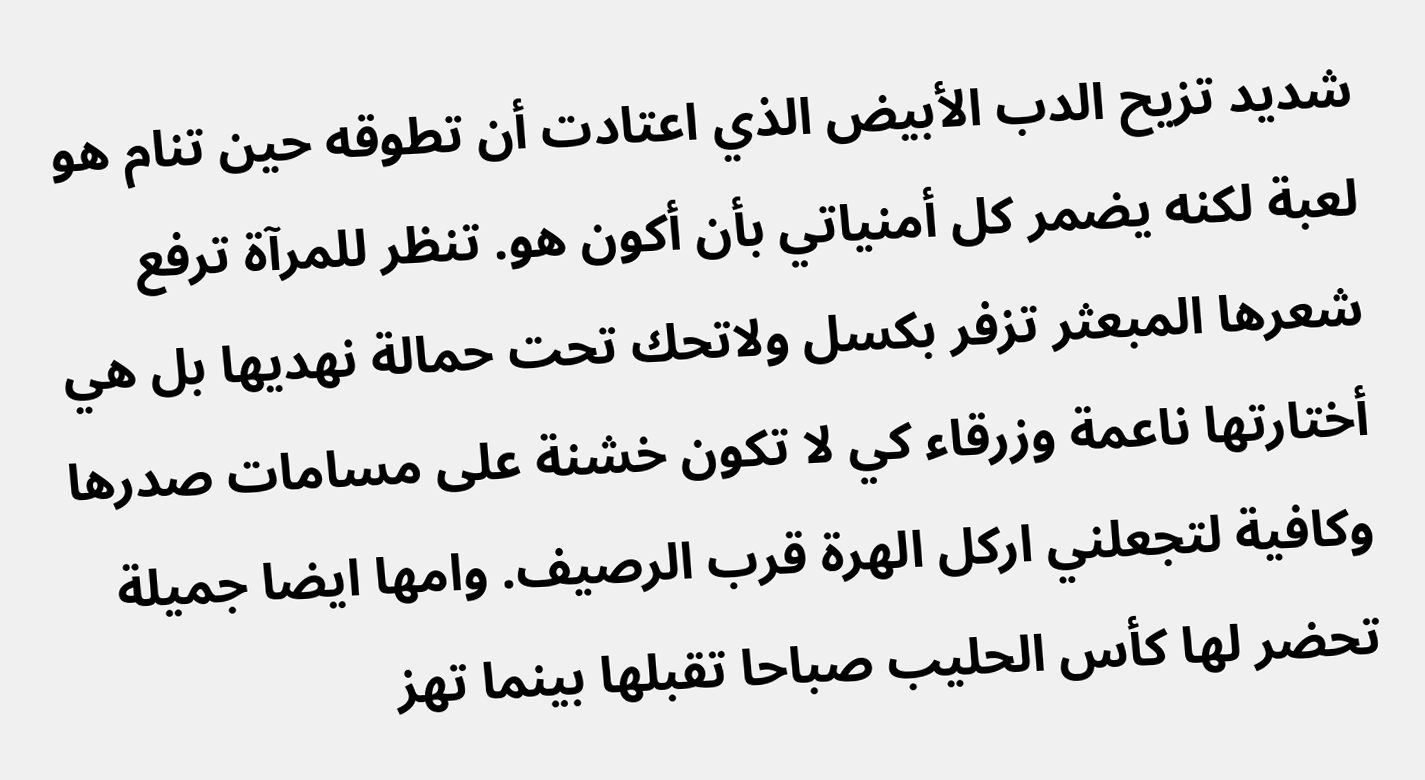شديد تزيح الدب الأبيض الذي اعتادت أن تطوقه حين تنام هو لعبة لكنه يضمر كل أمنياتي بأن أكون هو. تنظر للمرآة ترفع شعرها المبعثر تزفر بكسل ولاتحك تحت حمالة نهديها بل هي أختارتها ناعمة وزرقاء كي لا تكون خشنة على مسامات صدرها وكافية لتجعلني اركل الهرة قرب الرصيف. وامها ايضا جميلة تحضر لها كأس الحليب صباحا تقبلها بينما تهز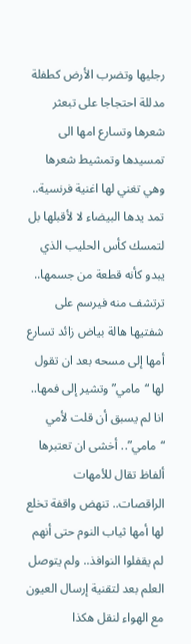رجليها وتضرب الأرض كطفلة مدللة احتجاجا على تبعثر شعرها وتسارع امها الى تمسيدها وتمشيط شعرها وهي تغني لها اغنية فرنسية.. تمد يدها البيضاء لا لأقبلها بل لتمسك كأس الحليب الذي يبدو كأنه قطعة من جسمها.. ترتشف منه فيرسم على شفتيها هالة بياض زائد تسارع أمها إلى مسحه بعد ان تقول لها “مامي” وتشير إلى فمها.. انا لم يسبق أن قلت لأمي “مامي”.. أخشى ان تعتبرها ألفاظ تقال للأمهات الراقصات.. تنهض واقفة تخلع لها أمها ثياب النوم حتى أنهم لم يقفلوا النوافذ.. ولم يتوصل العلم بعد لتقنية إرسال العيون مع الهواء لنقل هكذا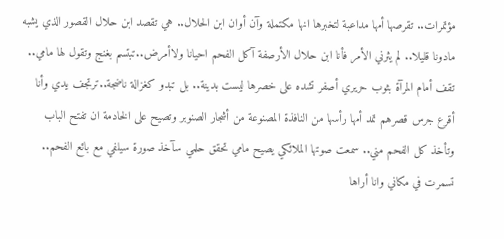مؤتمرات.. تقرصها أمها مداعبة لتخبرها انها مكتملة وآن أوان ابن الحلال.. هي تقصد ابن حلال القصور الذي يشبه مادونا قليلا.. لم يثرني الأمر فأنا ابن حلال الأرصفة آكل الفحم احيانا ولاأمرض..تبتسم بغنج وتقول لها مامي.. تقف أمام المرآة بثوب حريري أصفر تشده على خصرها ليست بدينة.. بل تبدو كغزالة ناضجة..ترتجف يدي وأنا أقرع جرس قصرهم تمد أمها رأسها من النافذة المصنوعة من أشجار الصنوبر وتصيح على الخادمة ان تفتح الباب وتأخذ كل الفحم مني.. سمعت صوتها الملائكي يصيح مامي تحقق حلمي سآخذ صورة سيلفي مع بائع الفحم.. تسمرت في مكاني وانا أراها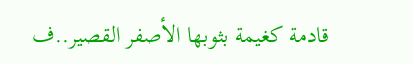قادمة كغيمة بثوبها الأصفر القصير..ف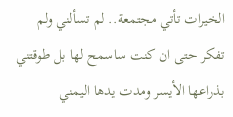الخيرات تأتي مجتمعة.. لم تسألني ولم تفكر حتى ان كنت ساسمح لها بل طوقتني بذراعها الأيسر ومدت يدها اليمني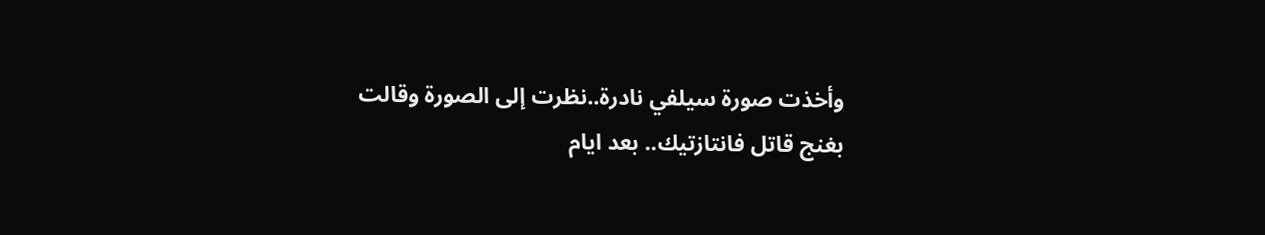وأخذت صورة سيلفي نادرة..نظرت إلى الصورة وقالت بغنج قاتل فانتازتيك.. بعد ايام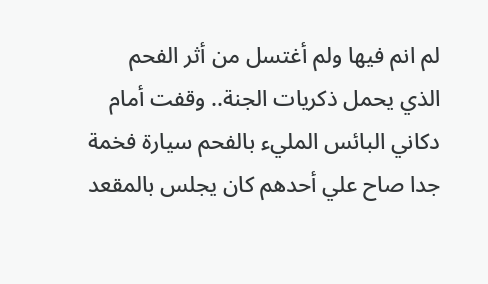لم انم فيها ولم أغتسل من أثر الفحم الذي يحمل ذكريات الجنة.. وقفت أمام دكاني البائس المليء بالفحم سيارة فخمة جدا صاح علي أحدهم كان يجلس بالمقعد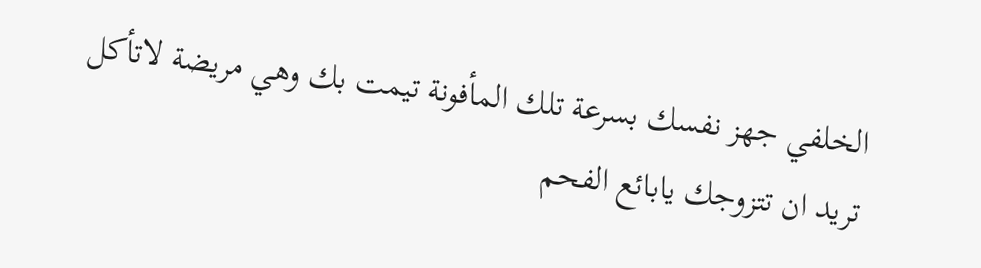الخلفي جهز نفسك بسرعة تلك المأفونة تيمت بك وهي مريضة لاتأكل تريد ان تتزوجك يابائع الفحم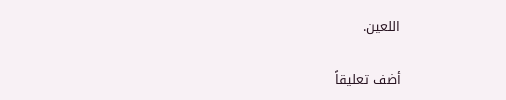اللعين.

أضف تعليقاً